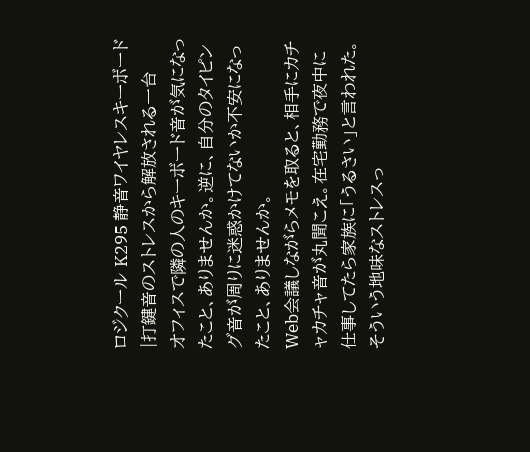ロジクール K295 静音ワイヤレスキーボード|打鍵音のストレスから解放される一台
オフィスで隣の人のキーボード音が気になったこと、ありませんか。逆に、自分のタイピング音が周りに迷惑かけてないか不安になったこと、ありませんか。
Web会議しながらメモを取ると、相手にカチャカチャ音が丸聞こえ。在宅勤務で夜中に仕事してたら家族に「うるさい」と言われた。そういう地味なストレスっ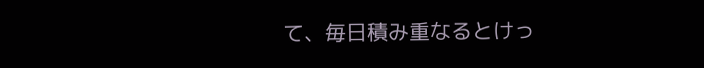て、毎日積み重なるとけっ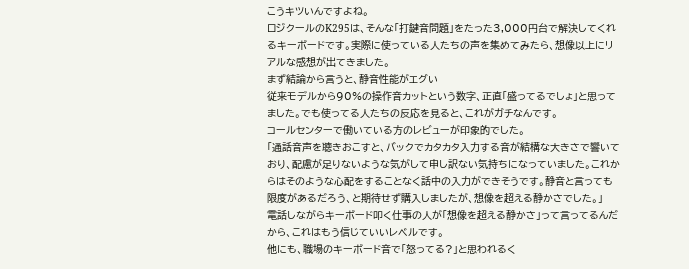こうキツいんですよね。
ロジクールのK295は、そんな「打鍵音問題」をたった3,000円台で解決してくれるキーボードです。実際に使っている人たちの声を集めてみたら、想像以上にリアルな感想が出てきました。
まず結論から言うと、静音性能がエグい
従来モデルから90%の操作音カットという数字、正直「盛ってるでしょ」と思ってました。でも使ってる人たちの反応を見ると、これがガチなんです。
コールセンターで働いている方のレビューが印象的でした。
「通話音声を聴きおこすと、バックでカタカタ入力する音が結構な大きさで響いており、配慮が足りないような気がして申し訳ない気持ちになっていました。これからはそのような心配をすることなく話中の入力ができそうです。静音と言っても限度があるだろう、と期待せず購入しましたが、想像を超える静かさでした。」
電話しながらキーボード叩く仕事の人が「想像を超える静かさ」って言ってるんだから、これはもう信じていいレベルです。
他にも、職場のキーボード音で「怒ってる?」と思われるく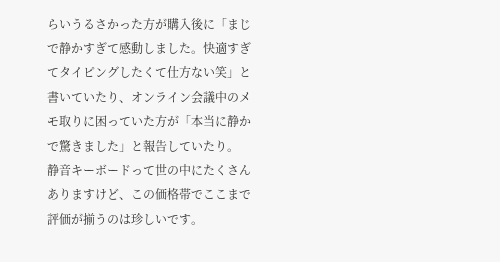らいうるさかった方が購入後に「まじで静かすぎて感動しました。快適すぎてタイピングしたくて仕方ない笑」と書いていたり、オンライン会議中のメモ取りに困っていた方が「本当に静かで驚きました」と報告していたり。
静音キーボードって世の中にたくさんありますけど、この価格帯でここまで評価が揃うのは珍しいです。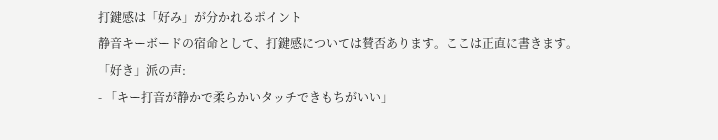打鍵感は「好み」が分かれるポイント
静音キーボードの宿命として、打鍵感については賛否あります。ここは正直に書きます。
「好き」派の声:
- 「キー打音が静かで柔らかいタッチできもちがいい」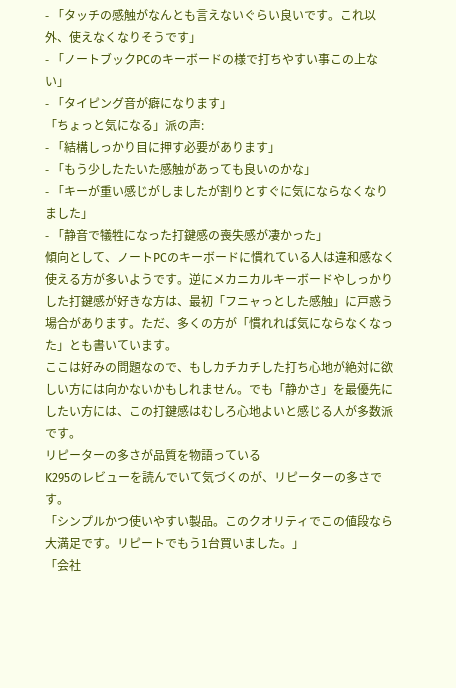- 「タッチの感触がなんとも言えないぐらい良いです。これ以外、使えなくなりそうです」
- 「ノートブックPCのキーボードの様で打ちやすい事この上ない」
- 「タイピング音が癖になります」
「ちょっと気になる」派の声:
- 「結構しっかり目に押す必要があります」
- 「もう少したたいた感触があっても良いのかな」
- 「キーが重い感じがしましたが割りとすぐに気にならなくなりました」
- 「静音で犠牲になった打鍵感の喪失感が凄かった」
傾向として、ノートPCのキーボードに慣れている人は違和感なく使える方が多いようです。逆にメカニカルキーボードやしっかりした打鍵感が好きな方は、最初「フニャっとした感触」に戸惑う場合があります。ただ、多くの方が「慣れれば気にならなくなった」とも書いています。
ここは好みの問題なので、もしカチカチした打ち心地が絶対に欲しい方には向かないかもしれません。でも「静かさ」を最優先にしたい方には、この打鍵感はむしろ心地よいと感じる人が多数派です。
リピーターの多さが品質を物語っている
K295のレビューを読んでいて気づくのが、リピーターの多さです。
「シンプルかつ使いやすい製品。このクオリティでこの値段なら大満足です。リピートでもう1台買いました。」
「会社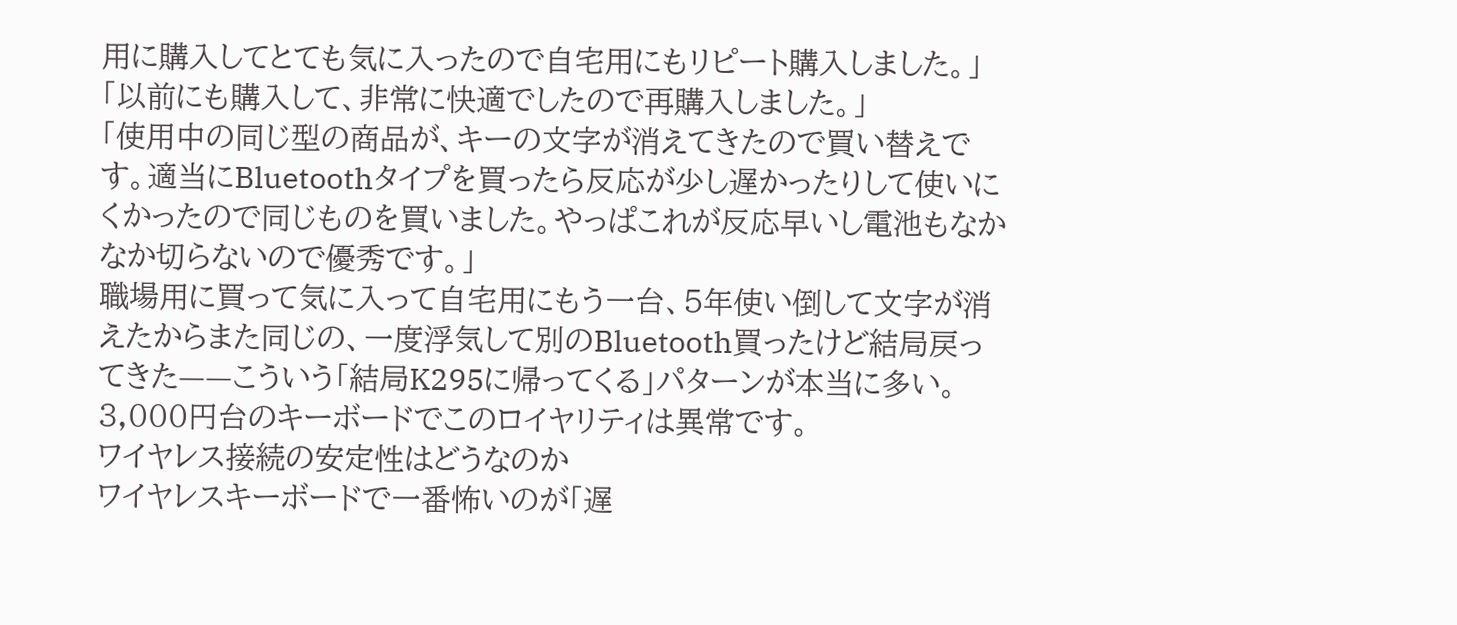用に購入してとても気に入ったので自宅用にもリピート購入しました。」
「以前にも購入して、非常に快適でしたので再購入しました。」
「使用中の同じ型の商品が、キーの文字が消えてきたので買い替えです。適当にBluetoothタイプを買ったら反応が少し遅かったりして使いにくかったので同じものを買いました。やっぱこれが反応早いし電池もなかなか切らないので優秀です。」
職場用に買って気に入って自宅用にもう一台、5年使い倒して文字が消えたからまた同じの、一度浮気して別のBluetooth買ったけど結局戻ってきた——こういう「結局K295に帰ってくる」パターンが本当に多い。3,000円台のキーボードでこのロイヤリティは異常です。
ワイヤレス接続の安定性はどうなのか
ワイヤレスキーボードで一番怖いのが「遅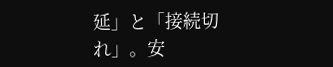延」と「接続切れ」。安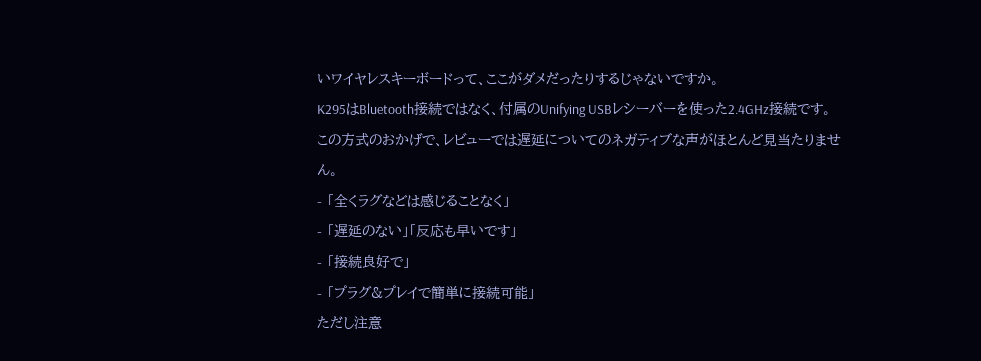いワイヤレスキーボードって、ここがダメだったりするじゃないですか。
K295はBluetooth接続ではなく、付属のUnifying USBレシーバーを使った2.4GHz接続です。この方式のおかげで、レビューでは遅延についてのネガティブな声がほとんど見当たりません。
- 「全くラグなどは感じることなく」
- 「遅延のない」「反応も早いです」
- 「接続良好で」
- 「プラグ&プレイで簡単に接続可能」
ただし注意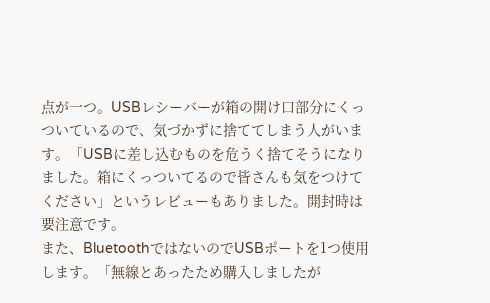点が一つ。USBレシーバーが箱の開け口部分にくっついているので、気づかずに捨ててしまう人がいます。「USBに差し込むものを危うく捨てそうになりました。箱にくっついてるので皆さんも気をつけてください」というレビューもありました。開封時は要注意です。
また、BluetoothではないのでUSBポートを1つ使用します。「無線とあったため購入しましたが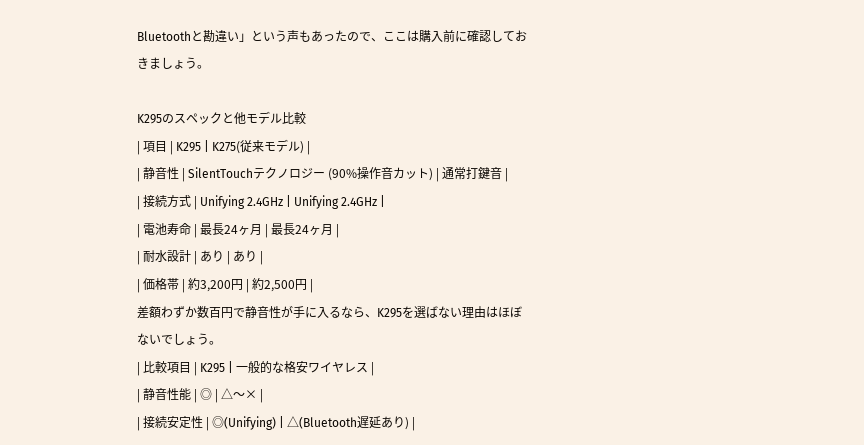Bluetoothと勘違い」という声もあったので、ここは購入前に確認しておきましょう。

K295のスペックと他モデル比較
| 項目 | K295 | K275(従来モデル) |
| 静音性 | SilentTouchテクノロジー (90%操作音カット) | 通常打鍵音 |
| 接続方式 | Unifying 2.4GHz | Unifying 2.4GHz |
| 電池寿命 | 最長24ヶ月 | 最長24ヶ月 |
| 耐水設計 | あり | あり |
| 価格帯 | 約3,200円 | 約2,500円 |
差額わずか数百円で静音性が手に入るなら、K295を選ばない理由はほぼないでしょう。
| 比較項目 | K295 | 一般的な格安ワイヤレス |
| 静音性能 | ◎ | △〜× |
| 接続安定性 | ◎(Unifying) | △(Bluetooth遅延あり) |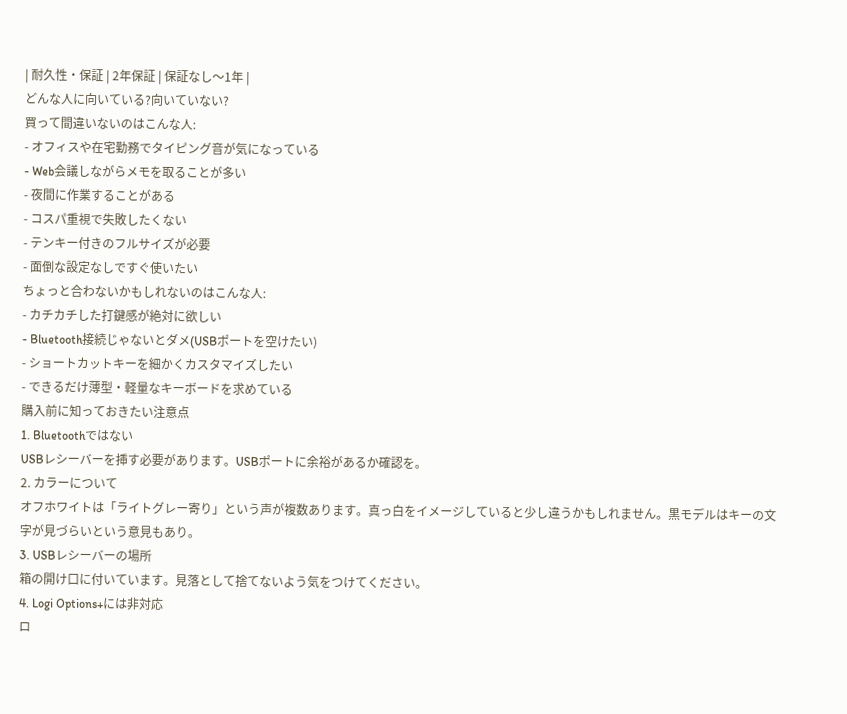| 耐久性・保証 | 2年保証 | 保証なし〜1年 |
どんな人に向いている?向いていない?
買って間違いないのはこんな人:
- オフィスや在宅勤務でタイピング音が気になっている
- Web会議しながらメモを取ることが多い
- 夜間に作業することがある
- コスパ重視で失敗したくない
- テンキー付きのフルサイズが必要
- 面倒な設定なしですぐ使いたい
ちょっと合わないかもしれないのはこんな人:
- カチカチした打鍵感が絶対に欲しい
- Bluetooth接続じゃないとダメ(USBポートを空けたい)
- ショートカットキーを細かくカスタマイズしたい
- できるだけ薄型・軽量なキーボードを求めている
購入前に知っておきたい注意点
1. Bluetoothではない
USBレシーバーを挿す必要があります。USBポートに余裕があるか確認を。
2. カラーについて
オフホワイトは「ライトグレー寄り」という声が複数あります。真っ白をイメージしていると少し違うかもしれません。黒モデルはキーの文字が見づらいという意見もあり。
3. USBレシーバーの場所
箱の開け口に付いています。見落として捨てないよう気をつけてください。
4. Logi Options+には非対応
ロ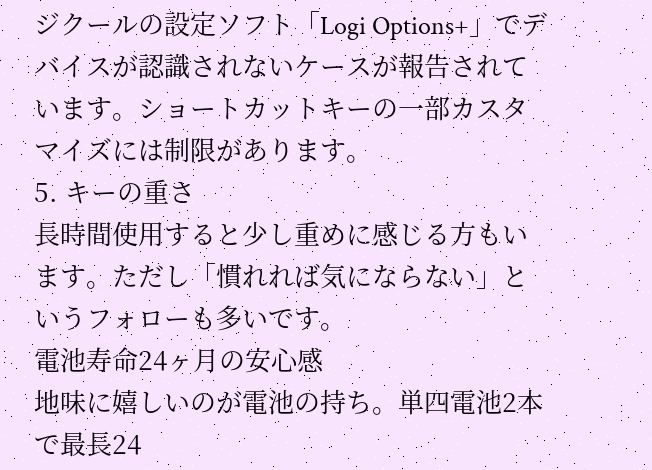ジクールの設定ソフト「Logi Options+」でデバイスが認識されないケースが報告されています。ショートカットキーの一部カスタマイズには制限があります。
5. キーの重さ
長時間使用すると少し重めに感じる方もいます。ただし「慣れれば気にならない」というフォローも多いです。
電池寿命24ヶ月の安心感
地味に嬉しいのが電池の持ち。単四電池2本で最長24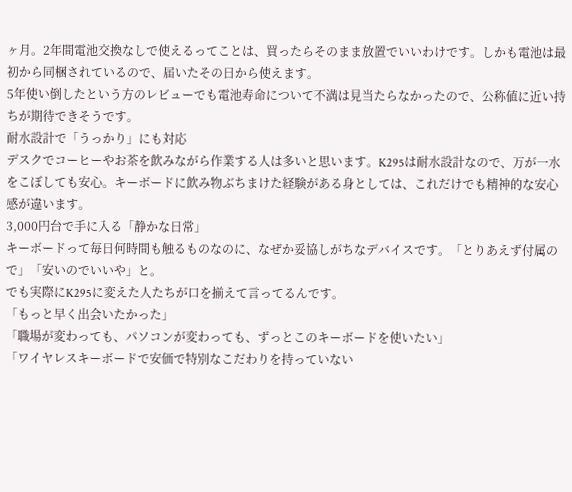ヶ月。2年間電池交換なしで使えるってことは、買ったらそのまま放置でいいわけです。しかも電池は最初から同梱されているので、届いたその日から使えます。
5年使い倒したという方のレビューでも電池寿命について不満は見当たらなかったので、公称値に近い持ちが期待できそうです。
耐水設計で「うっかり」にも対応
デスクでコーヒーやお茶を飲みながら作業する人は多いと思います。K295は耐水設計なので、万が一水をこぼしても安心。キーボードに飲み物ぶちまけた経験がある身としては、これだけでも精神的な安心感が違います。
3,000円台で手に入る「静かな日常」
キーボードって毎日何時間も触るものなのに、なぜか妥協しがちなデバイスです。「とりあえず付属ので」「安いのでいいや」と。
でも実際にK295に変えた人たちが口を揃えて言ってるんです。
「もっと早く出会いたかった」
「職場が変わっても、パソコンが変わっても、ずっとこのキーボードを使いたい」
「ワイヤレスキーボードで安価で特別なこだわりを持っていない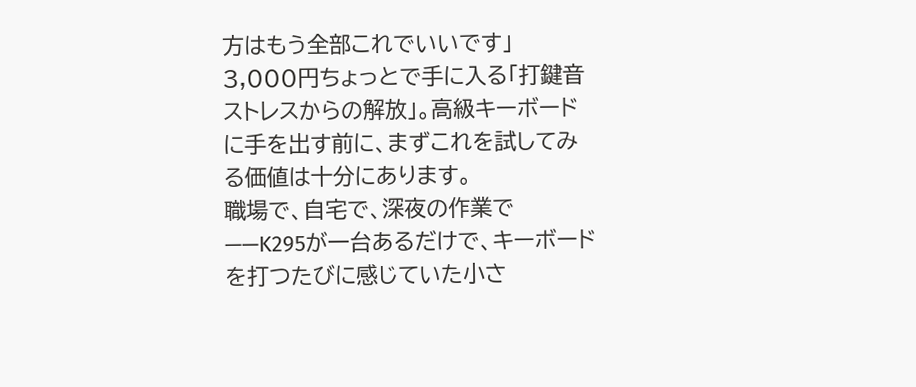方はもう全部これでいいです」
3,000円ちょっとで手に入る「打鍵音ストレスからの解放」。高級キーボードに手を出す前に、まずこれを試してみる価値は十分にあります。
職場で、自宅で、深夜の作業で——K295が一台あるだけで、キーボードを打つたびに感じていた小さ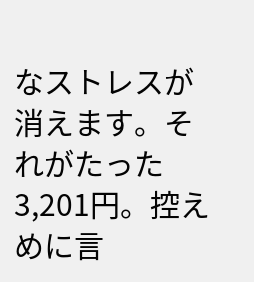なストレスが消えます。それがたった3,201円。控えめに言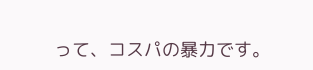って、コスパの暴力です。